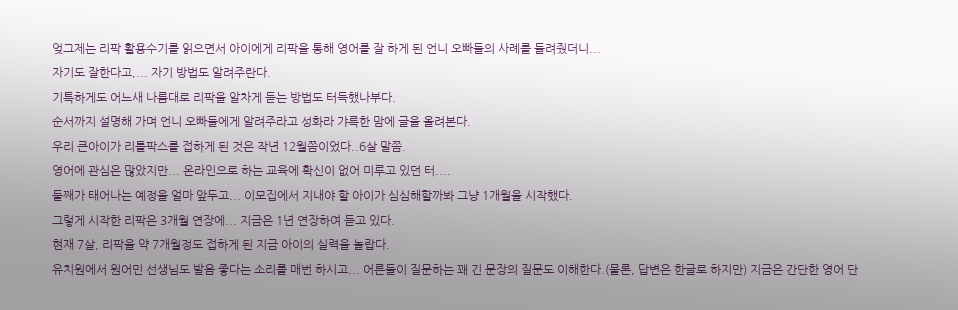엊그제는 리팍 활용수기를 읽으면서 아이에게 리팍을 통해 영어를 잘 하게 된 언니 오빠들의 사례를 들려줬더니...
자기도 잘한다고,... 자기 방법도 알려주란다.
기특하게도 어느새 나름대로 리팍을 알차게 듣는 방법도 터득했나부다.
순서까지 설명해 가며 언니 오빠들에게 알려주라고 성화라 갸륵한 맘에 글을 올려본다.
우리 큰아이가 리틀팍스를 접하게 된 것은 작년 12월쯤이었다..6살 말쯤.
영어에 관심은 많았지만... 온라인으로 하는 교육에 확신이 없어 미루고 있던 터....
둘째가 태어나는 예정을 얼마 앞두고... 이모집에서 지내야 할 아이가 심심해할까봐 그냥 1개월을 시작했다.
그렇게 시작한 리팍은 3개월 연장에... 지금은 1년 연장하여 듣고 있다.
현재 7살, 리팍을 약 7개월정도 접하게 된 지금 아이의 실력을 놀랍다.
유치원에서 원어민 선생님도 발음 좋다는 소리를 매번 하시고... 어른들이 질문하는 꽤 긴 문장의 질문도 이해한다.(물론, 답변은 한글로 하지만) 지금은 간단한 영어 단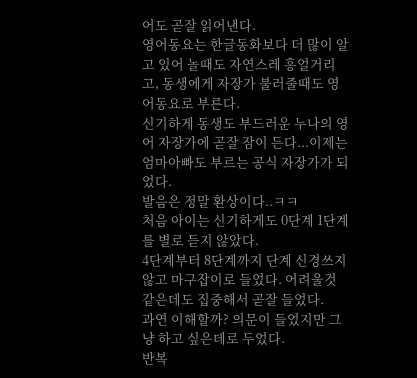어도 곧잘 읽어낸다.
영어동요는 한글동화보다 더 많이 알고 있어 놀때도 자연스레 흥얼거리고, 동생에게 자장가 불러줄때도 영어동요로 부른다.
신기하게 동생도 부드러운 누나의 영어 자장가에 곧잘 잠이 든다...이제는 엄마아빠도 부르는 공식 자장가가 되었다.
발음은 정말 환상이다..ㅋㅋ
처음 아이는 신기하게도 0단계 1단계를 별로 듣지 않았다.
4단계부터 8단계까지 단계 신경쓰지 않고 마구잡이로 들었다. 어려울것 같은데도 집중해서 곧잘 들었다.
과연 이해할까? 의문이 들었지만 그냥 하고 싶은데로 두었다.
반복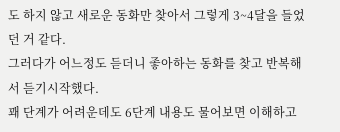도 하지 않고 새로운 동화만 찾아서 그렇게 3~4달을 들었던 거 같다.
그러다가 어느정도 듣더니 좋아하는 동화를 찾고 반복해서 듣기시작했다.
꽤 단계가 어려운데도 6단계 내용도 물어보면 이해하고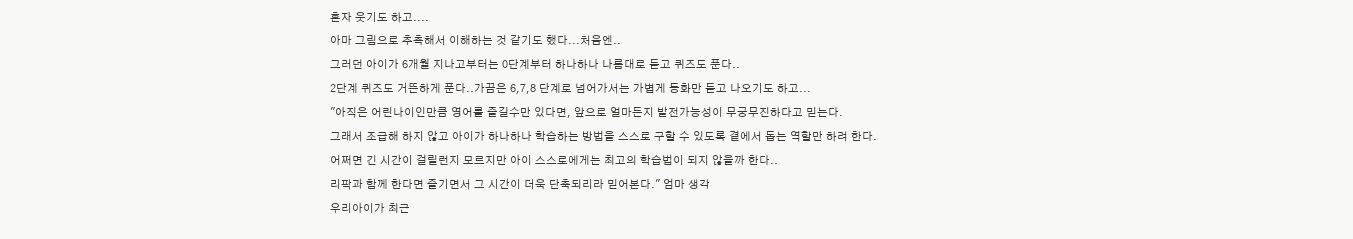혼자 웃기도 하고....
아마 그림으로 추측해서 이해하는 것 같기도 했다...처음엔..
그러던 아이가 6개월 지나고부터는 0단계부터 하나하나 나름대로 듣고 퀴즈도 푼다..
2단계 퀴즈도 거뜬하게 푼다..가끔은 6,7,8 단계로 넘어가서는 가볍게 동화만 듣고 나오기도 하고...
"아직은 어린나이인만큼 영어를 즐길수만 있다면, 앞으로 얼마든지 발전가능성이 무궁무진하다고 믿는다.
그래서 조급해 하지 않고 아이가 하나하나 학습하는 방법을 스스로 구할 수 있도록 곁에서 돕는 역할만 하려 한다.
어쩌면 긴 시간이 걸릴런지 모르지만 아이 스스로에게는 최고의 학습법이 되지 않을까 한다..
리팍과 함께 한다면 즐기면서 그 시간이 더욱 단축되리라 믿어본다." 엄마 생각
우리아이가 최근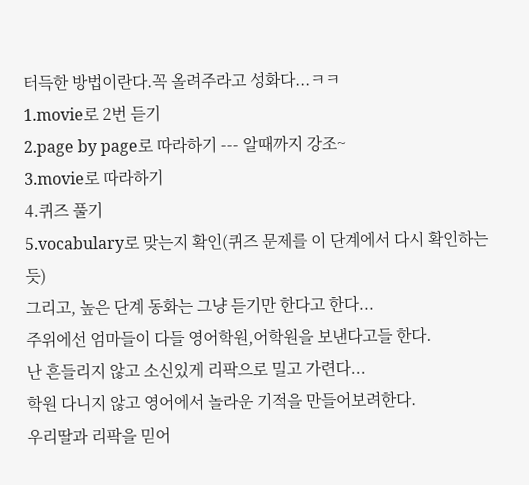터득한 방법이란다.꼭 올려주라고 성화다...ㅋㅋ
1.movie로 2번 듣기
2.page by page로 따라하기 --- 알때까지 강조~
3.movie로 따라하기
4.퀴즈 풀기
5.vocabulary로 맞는지 확인(퀴즈 문제를 이 단계에서 다시 확인하는듯)
그리고, 높은 단계 동화는 그냥 듣기만 한다고 한다...
주위에선 엄마들이 다들 영어학원,어학원을 보낸다고들 한다.
난 흔들리지 않고 소신있게 리팍으로 밀고 가련다...
학원 다니지 않고 영어에서 놀라운 기적을 만들어보려한다.
우리딸과 리팍을 믿어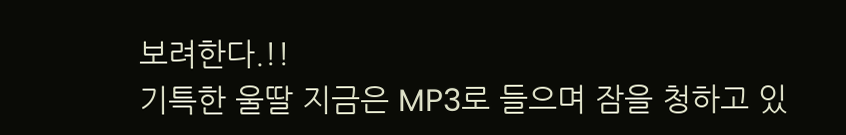보려한다.!!
기특한 울딸 지금은 MP3로 들으며 잠을 청하고 있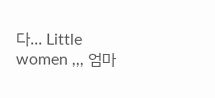다... Little women ,,, 엄마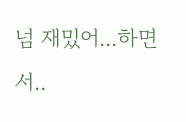넘 재밌어...하면서..